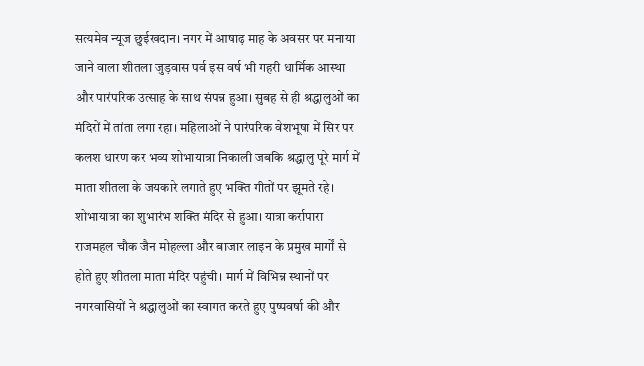सत्यमेव न्यूज छुईखदान। नगर में आषाढ़ माह के अवसर पर मनाया जाने वाला शीतला जुड़वास पर्व इस वर्ष भी गहरी धार्मिक आस्था और पारंपरिक उत्साह के साथ संपन्न हुआ। सुबह से ही श्रद्धालुओं का मंदिरों में तांता लगा रहा। महिलाओं ने पारंपरिक वेशभूषा में सिर पर कलश धारण कर भव्य शोभायात्रा निकाली जबकि श्रद्धालु पूरे मार्ग में माता शीतला के जयकारे लगाते हुए भक्ति गीतों पर झूमते रहे। शोभायात्रा का शुभारंभ शक्ति मंदिर से हुआ। यात्रा कर्रापारा राजमहल चौक जैन मोहल्ला और बाजार लाइन के प्रमुख मार्गों से होते हुए शीतला माता मंदिर पहुंची। मार्ग में विभिन्न स्थानों पर नगरवासियों ने श्रद्धालुओं का स्वागत करते हुए पुष्पवर्षा की और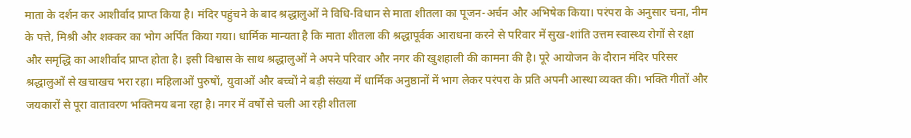माता के दर्शन कर आशीर्वाद प्राप्त किया है। मंदिर पहुंचने के बाद श्रद्धालुओं ने विधि-विधान से माता शीतला का पूजन-अर्चन और अभिषेक किया। परंपरा के अनुसार चना, नीम के पत्ते, मिश्री और शक्कर का भोग अर्पित किया गया। धार्मिक मान्यता है कि माता शीतला की श्रद्धापूर्वक आराधना करने से परिवार में सुख-शांति उत्तम स्वास्थ्य रोगों से रक्षा और समृद्धि का आशीर्वाद प्राप्त होता है। इसी विश्वास के साथ श्रद्धालुओं ने अपने परिवार और नगर की खुशहाली की कामना की है। पूरे आयोजन के दौरान मंदिर परिसर श्रद्धालुओं से खचाखच भरा रहा। महिलाओं पुरुषों, युवाओं और बच्चों ने बड़ी संख्या में धार्मिक अनुष्ठानों में भाग लेकर परंपरा के प्रति अपनी आस्था व्यक्त की। भक्ति गीतों और जयकारों से पूरा वातावरण भक्तिमय बना रहा है। नगर में वर्षों से चली आ रही शीतला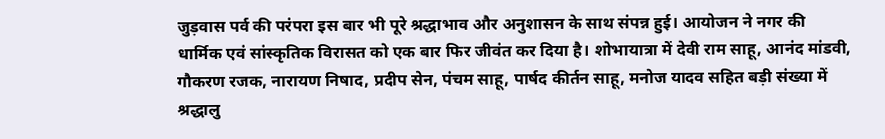जुड़वास पर्व की परंपरा इस बार भी पूरे श्रद्धाभाव और अनुशासन के साथ संपन्न हुई। आयोजन ने नगर की धार्मिक एवं सांस्कृतिक विरासत को एक बार फिर जीवंत कर दिया है। शोभायात्रा में देवी राम साहू, आनंद मांडवी, गौकरण रजक, नारायण निषाद, प्रदीप सेन, पंचम साहू, पार्षद कीर्तन साहू, मनोज यादव सहित बड़ी संख्या में श्रद्धालु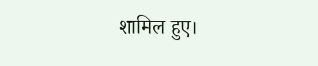शामिल हुए।